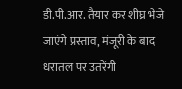डी.पी.आर. तैयार कर शीघ्र भेजे जाएंगे प्रस्ताव, मंजूरी के बाद धरातल पर उतरेंगी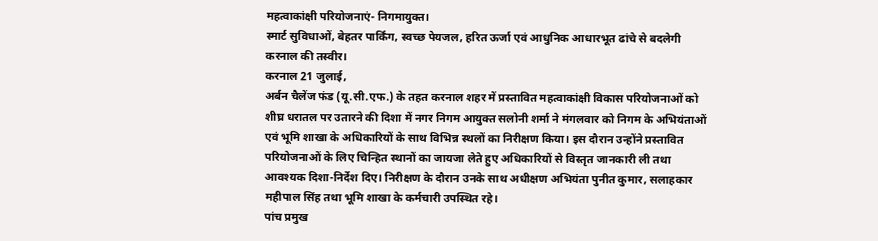महत्वाकांक्षी परियोजनाएं- निगमायुक्त।
स्मार्ट सुविधाओं, बेहतर पार्किंग, स्वच्छ पेयजल, हरित ऊर्जा एवं आधुनिक आधारभूत ढांचे से बदलेगी करनाल की तस्वीर।
करनाल 21 जुलाई,
अर्बन चैलेंज फंड (यू.सी.एफ.) के तहत करनाल शहर में प्रस्तावित महत्वाकांक्षी विकास परियोजनाओं को शीघ्र धरातल पर उतारने की दिशा में नगर निगम आयुक्त सलोनी शर्मा ने मंगलवार को निगम के अभियंताओं एवं भूमि शाखा के अधिकारियों के साथ विभिन्न स्थलों का निरीक्षण किया। इस दौरान उन्होंने प्रस्तावित परियोजनाओं के लिए चिन्हित स्थानों का जायजा लेते हुए अधिकारियों से विस्तृत जानकारी ली तथा आवश्यक दिशा-निर्देश दिए। निरीक्षण के दौरान उनके साथ अधीक्षण अभियंता पुनीत कुमार, सलाहकार महीपाल सिंह तथा भूमि शाखा के कर्मचारी उपस्थित रहे।
पांच प्रमुख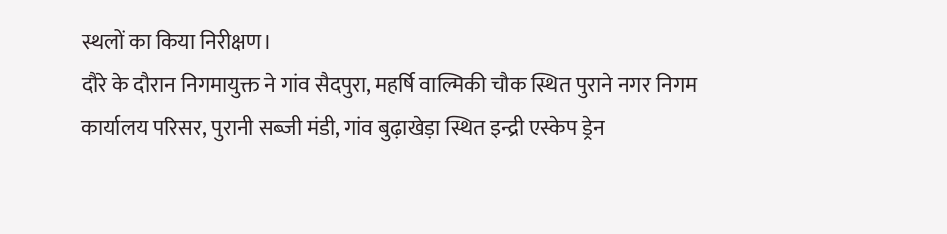स्थलों का किया निरीक्षण।
दौरे के दौरान निगमायुक्त ने गांव सैदपुरा, महर्षि वाल्मिकी चौक स्थित पुराने नगर निगम कार्यालय परिसर, पुरानी सब्जी मंडी, गांव बुढ़ाखेड़ा स्थित इन्द्री एस्केप ड्रेन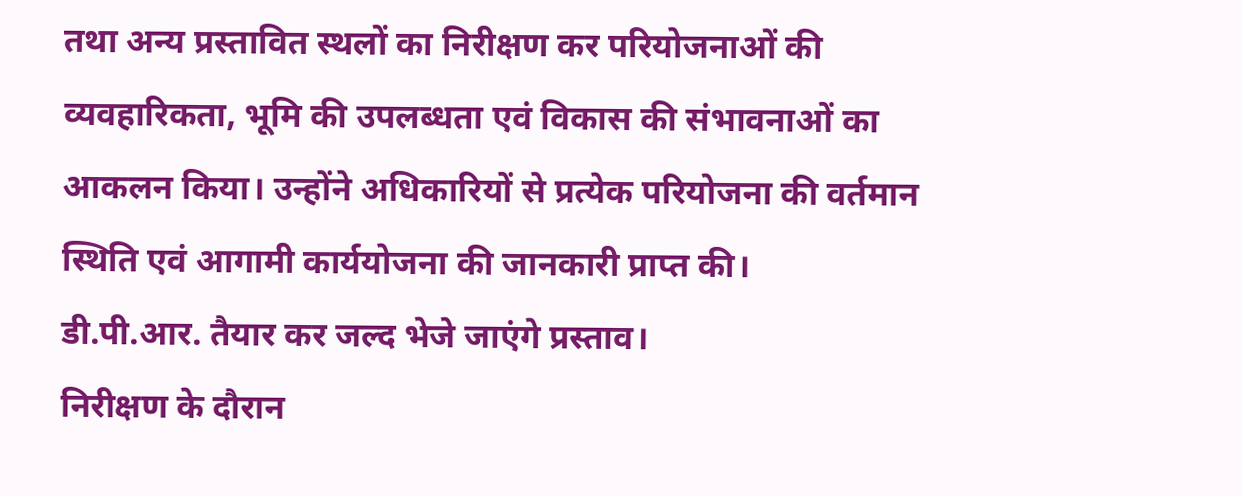तथा अन्य प्रस्तावित स्थलों का निरीक्षण कर परियोजनाओं की व्यवहारिकता, भूमि की उपलब्धता एवं विकास की संभावनाओं का आकलन किया। उन्होंने अधिकारियों से प्रत्येक परियोजना की वर्तमान स्थिति एवं आगामी कार्ययोजना की जानकारी प्राप्त की।
डी.पी.आर. तैयार कर जल्द भेजे जाएंगे प्रस्ताव।
निरीक्षण के दौरान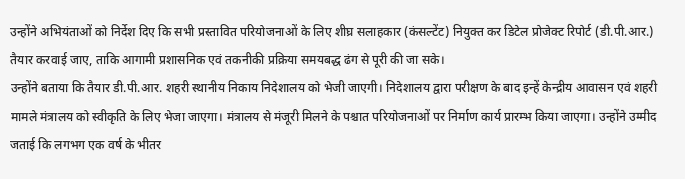उन्होंने अभियंताओं को निर्देश दिए कि सभी प्रस्तावित परियोजनाओं के लिए शीघ्र सलाहकार (कंसल्टेंट) नियुक्त कर डिटेल प्रोजेक्ट रिपोर्ट (डी.पी.आर.) तैयार करवाई जाए, ताकि आगामी प्रशासनिक एवं तकनीकी प्रक्रिया समयबद्ध ढंग से पूरी की जा सके।
उन्होंने बताया कि तैयार डी.पी.आर. शहरी स्थानीय निकाय निदेशालय को भेजी जाएगी। निदेशालय द्वारा परीक्षण के बाद इन्हें केन्द्रीय आवासन एवं शहरी मामले मंत्रालय को स्वीकृति के लिए भेजा जाएगा। मंत्रालय से मंजूरी मिलने के पश्चात परियोजनाओं पर निर्माण कार्य प्रारम्भ किया जाएगा। उन्होंने उम्मीद जताई कि लगभग एक वर्ष के भीतर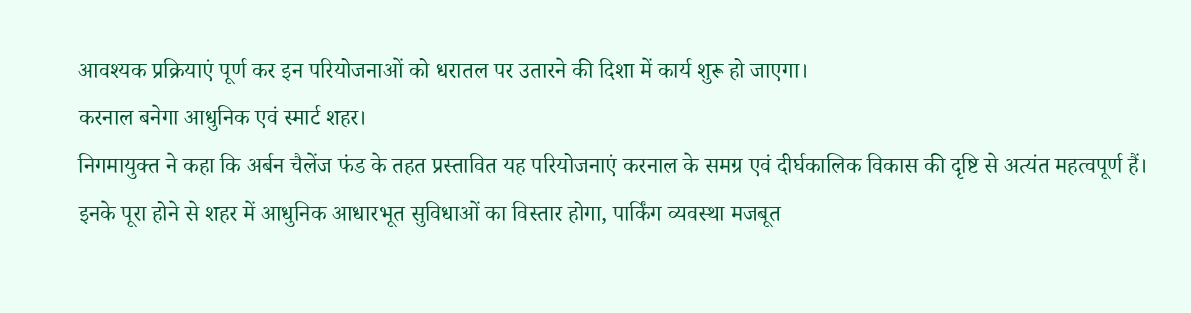आवश्यक प्रक्रियाएं पूर्ण कर इन परियोजनाओं को धरातल पर उतारने की दिशा में कार्य शुरू हो जाएगा।
करनाल बनेगा आधुनिक एवं स्मार्ट शहर।
निगमायुक्त ने कहा कि अर्बन चैलेंज फंड के तहत प्रस्तावित यह परियोजनाएं करनाल के समग्र एवं दीर्घकालिक विकास की दृष्टि से अत्यंत महत्वपूर्ण हैं। इनके पूरा होने से शहर में आधुनिक आधारभूत सुविधाओं का विस्तार होगा, पार्किंग व्यवस्था मजबूत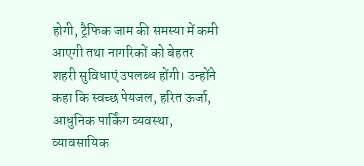होगी, ट्रैफिक जाम की समस्या में कमी आएगी तथा नागरिकों को बेहतर शहरी सुविधाएं उपलब्ध होंगी। उन्होंने कहा कि स्वच्छ पेयजल, हरित ऊर्जा, आधुनिक पार्किंग व्यवस्था, व्यावसायिक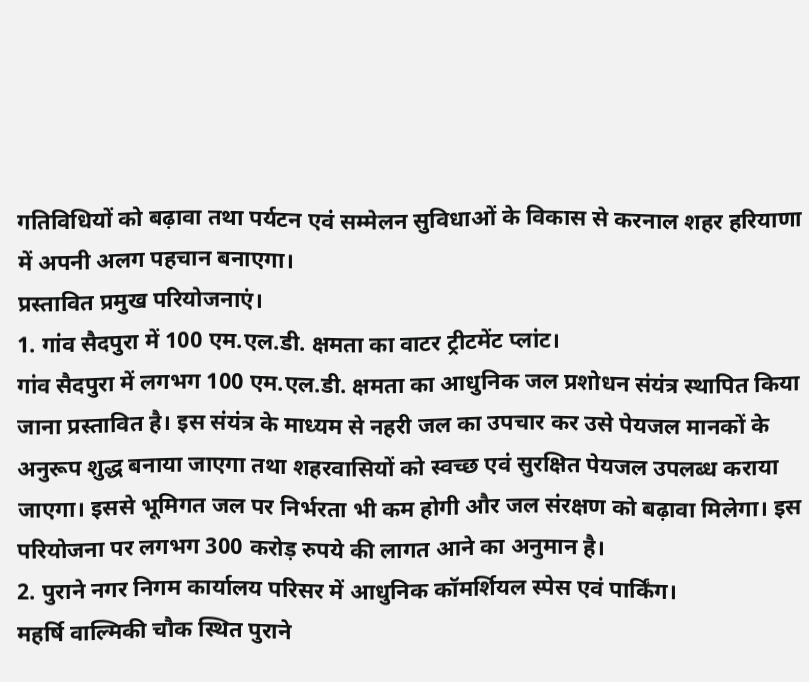गतिविधियों को बढ़ावा तथा पर्यटन एवं सम्मेलन सुविधाओं के विकास से करनाल शहर हरियाणा में अपनी अलग पहचान बनाएगा।
प्रस्तावित प्रमुख परियोजनाएं।
1. गांव सैदपुरा में 100 एम.एल.डी. क्षमता का वाटर ट्रीटमेंट प्लांट।
गांव सैदपुरा में लगभग 100 एम.एल.डी. क्षमता का आधुनिक जल प्रशोधन संयंत्र स्थापित किया जाना प्रस्तावित है। इस संयंत्र के माध्यम से नहरी जल का उपचार कर उसे पेयजल मानकों के अनुरूप शुद्ध बनाया जाएगा तथा शहरवासियों को स्वच्छ एवं सुरक्षित पेयजल उपलब्ध कराया जाएगा। इससे भूमिगत जल पर निर्भरता भी कम होगी और जल संरक्षण को बढ़ावा मिलेगा। इस परियोजना पर लगभग 300 करोड़ रुपये की लागत आने का अनुमान है।
2. पुराने नगर निगम कार्यालय परिसर में आधुनिक कॉमर्शियल स्पेस एवं पार्किंग।
महर्षि वाल्मिकी चौक स्थित पुराने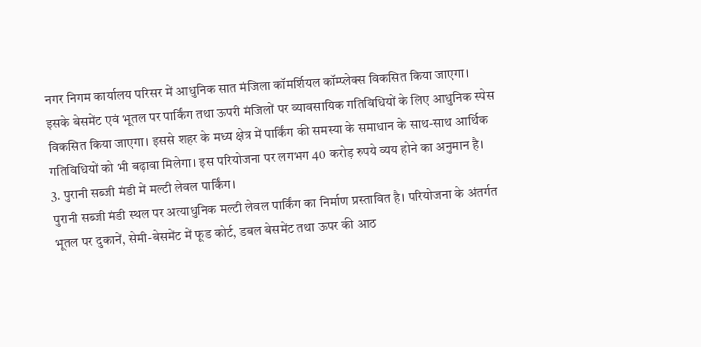नगर निगम कार्यालय परिसर में आधुनिक सात मंजिला कॉमर्शियल कॉम्प्लेक्स विकसित किया जाएगा। इसके बेसमेंट एवं भूतल पर पार्किंग तथा ऊपरी मंजिलों पर व्यावसायिक गतिविधियों के लिए आधुनिक स्पेस विकसित किया जाएगा। इससे शहर के मध्य क्षेत्र में पार्किंग की समस्या के समाधान के साथ-साथ आर्थिक गतिविधियों को भी बढ़ावा मिलेगा। इस परियोजना पर लगभग 40 करोड़ रुपये व्यय होने का अनुमान है।
3. पुरानी सब्जी मंडी में मल्टी लेवल पार्किंग।
पुरानी सब्जी मंडी स्थल पर अत्याधुनिक मल्टी लेवल पार्किंग का निर्माण प्रस्तावित है। परियोजना के अंतर्गत भूतल पर दुकानें, सेमी-बेसमेंट में फूड कोर्ट, डबल बेसमेंट तथा ऊपर की आठ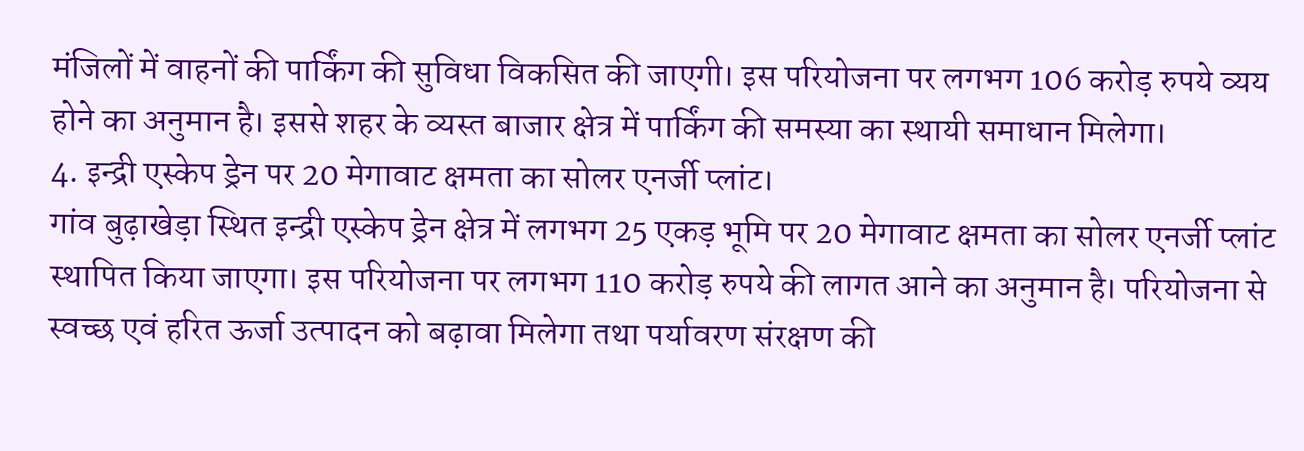मंजिलों में वाहनों की पार्किंग की सुविधा विकसित की जाएगी। इस परियोजना पर लगभग 106 करोड़ रुपये व्यय होने का अनुमान है। इससे शहर के व्यस्त बाजार क्षेत्र में पार्किंग की समस्या का स्थायी समाधान मिलेगा।
4. इन्द्री एस्केप ड्रेन पर 20 मेगावाट क्षमता का सोलर एनर्जी प्लांट।
गांव बुढ़ाखेड़ा स्थित इन्द्री एस्केप ड्रेन क्षेत्र में लगभग 25 एकड़ भूमि पर 20 मेगावाट क्षमता का सोलर एनर्जी प्लांट स्थापित किया जाएगा। इस परियोजना पर लगभग 110 करोड़ रुपये की लागत आने का अनुमान है। परियोजना से स्वच्छ एवं हरित ऊर्जा उत्पादन को बढ़ावा मिलेगा तथा पर्यावरण संरक्षण की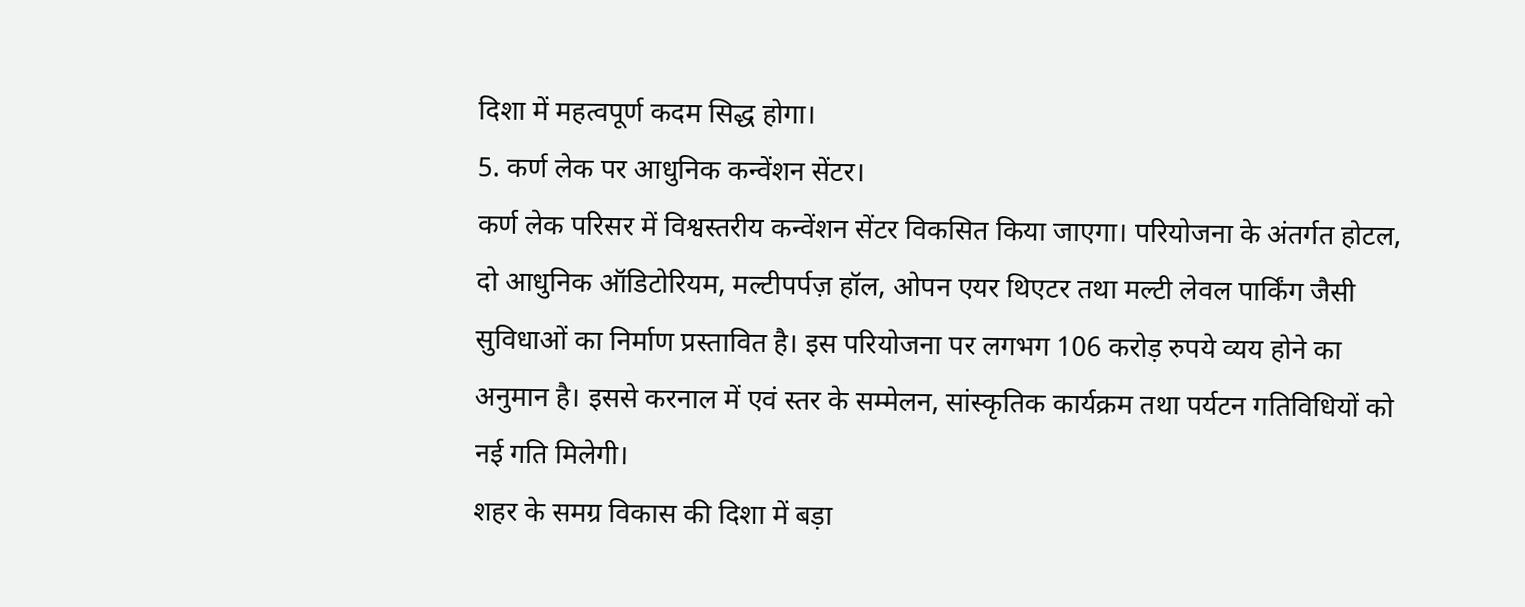दिशा में महत्वपूर्ण कदम सिद्ध होगा।
5. कर्ण लेक पर आधुनिक कन्वेंशन सेंटर।
कर्ण लेक परिसर में विश्वस्तरीय कन्वेंशन सेंटर विकसित किया जाएगा। परियोजना के अंतर्गत होटल, दो आधुनिक ऑडिटोरियम, मल्टीपर्पज़ हॉल, ओपन एयर थिएटर तथा मल्टी लेवल पार्किंग जैसी सुविधाओं का निर्माण प्रस्तावित है। इस परियोजना पर लगभग 106 करोड़ रुपये व्यय होने का अनुमान है। इससे करनाल में एवं स्तर के सम्मेलन, सांस्कृतिक कार्यक्रम तथा पर्यटन गतिविधियों को नई गति मिलेगी।
शहर के समग्र विकास की दिशा में बड़ा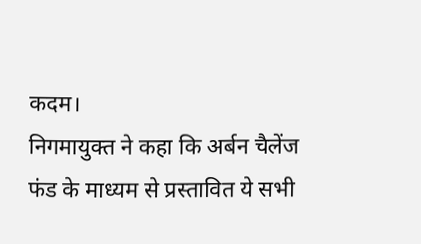कदम।
निगमायुक्त ने कहा कि अर्बन चैलेंज फंड के माध्यम से प्रस्तावित ये सभी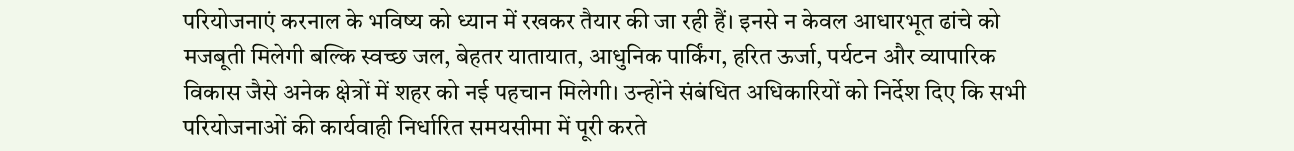परियोजनाएं करनाल के भविष्य को ध्यान में रखकर तैयार की जा रही हैं। इनसे न केवल आधारभूत ढांचे को मजबूती मिलेगी बल्कि स्वच्छ जल, बेहतर यातायात, आधुनिक पार्किंग, हरित ऊर्जा, पर्यटन और व्यापारिक विकास जैसे अनेक क्षेत्रों में शहर को नई पहचान मिलेगी। उन्होंने संबंधित अधिकारियों को निर्देश दिए कि सभी परियोजनाओं की कार्यवाही निर्धारित समयसीमा में पूरी करते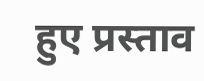हुए प्रस्ताव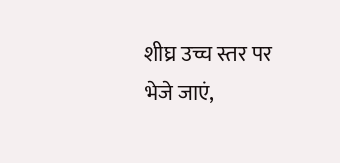शीघ्र उच्च स्तर पर भेजे जाएं,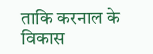ताकि करनाल के विकास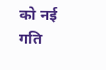को नई गति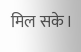मिल सके।